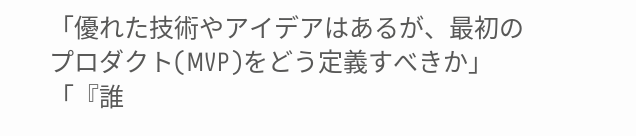「優れた技術やアイデアはあるが、最初のプロダクト(MVP)をどう定義すべきか」「『誰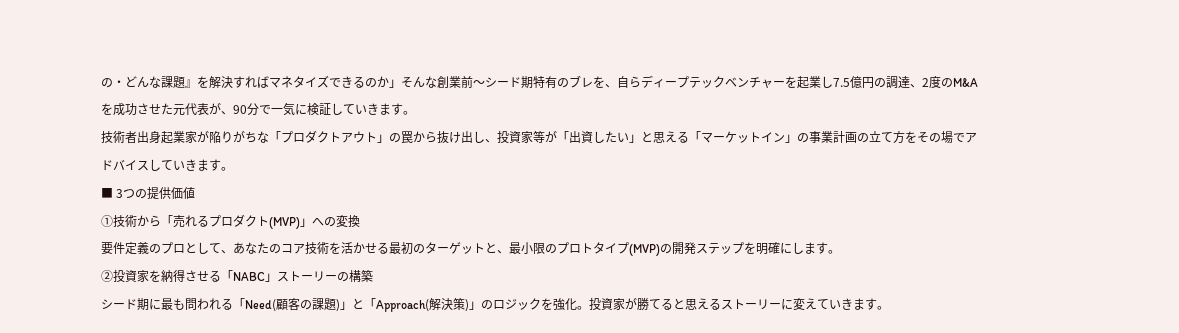の・どんな課題』を解決すればマネタイズできるのか」そんな創業前〜シード期特有のブレを、自らディープテックベンチャーを起業し7.5億円の調達、2度のM&Aを成功させた元代表が、90分で一気に検証していきます。
技術者出身起業家が陥りがちな「プロダクトアウト」の罠から抜け出し、投資家等が「出資したい」と思える「マーケットイン」の事業計画の立て方をその場でアドバイスしていきます。
■ 3つの提供価値
①技術から「売れるプロダクト(MVP)」への変換
要件定義のプロとして、あなたのコア技術を活かせる最初のターゲットと、最小限のプロトタイプ(MVP)の開発ステップを明確にします。
②投資家を納得させる「NABC」ストーリーの構築
シード期に最も問われる「Need(顧客の課題)」と「Approach(解決策)」のロジックを強化。投資家が勝てると思えるストーリーに変えていきます。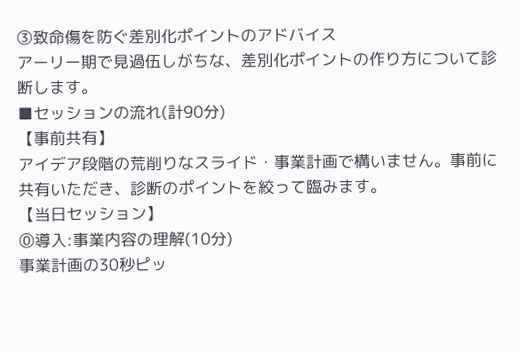③致命傷を防ぐ差別化ポイントのアドバイス
アーリー期で見過伍しがちな、差別化ポイントの作り方について診断します。
■セッションの流れ(計90分)
【事前共有】
アイデア段階の荒削りなスライド・事業計画で構いません。事前に共有いただき、診断のポイントを絞って臨みます。
【当日セッション】
⓪導入:事業内容の理解(10分)
事業計画の30秒ピッ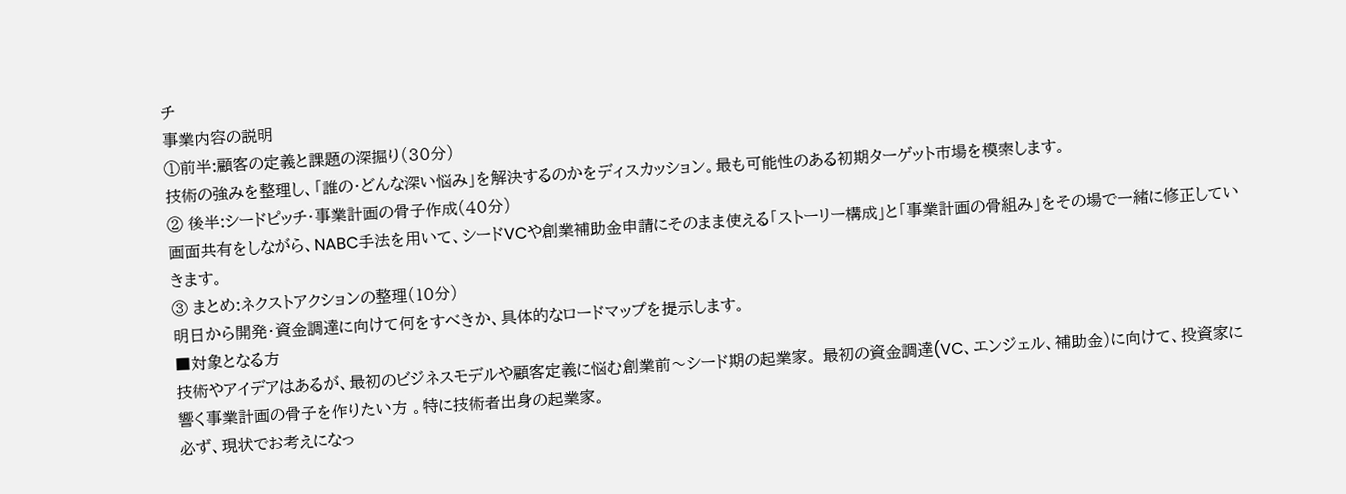チ
事業内容の説明
①前半:顧客の定義と課題の深掘り(30分)
技術の強みを整理し、「誰の・どんな深い悩み」を解決するのかをディスカッション。最も可能性のある初期ターゲット市場を模索します。
② 後半:シードピッチ・事業計画の骨子作成(40分)
画面共有をしながら、NABC手法を用いて、シードVCや創業補助金申請にそのまま使える「ストーリー構成」と「事業計画の骨組み」をその場で一緒に修正していきます。
③ まとめ:ネクストアクションの整理(10分)
明日から開発・資金調達に向けて何をすべきか、具体的なロードマップを提示します。
■対象となる方
技術やアイデアはあるが、最初のビジネスモデルや顧客定義に悩む創業前〜シード期の起業家。 最初の資金調達(VC、エンジェル、補助金)に向けて、投資家に響く事業計画の骨子を作りたい方 。特に技術者出身の起業家。
必ず、現状でお考えになっ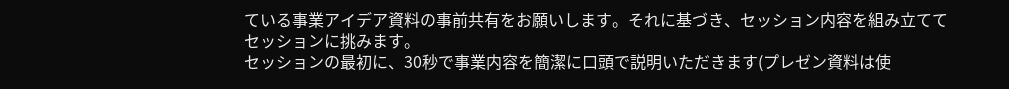ている事業アイデア資料の事前共有をお願いします。それに基づき、セッション内容を組み立ててセッションに挑みます。
セッションの最初に、30秒で事業内容を簡潔に口頭で説明いただきます(プレゼン資料は使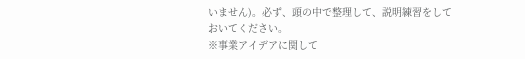いません)。必ず、頭の中で整理して、説明練習をしておいてください。
※事業アイデアに関して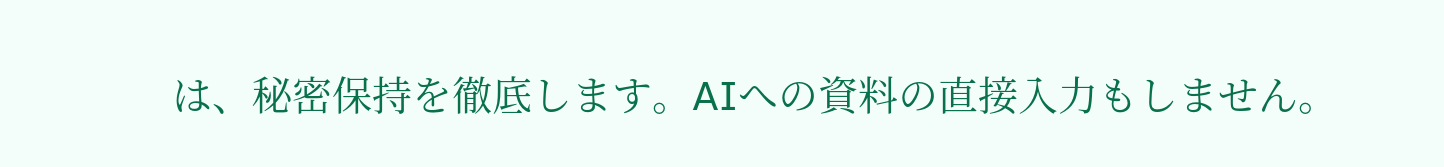は、秘密保持を徹底します。AIへの資料の直接入力もしません。